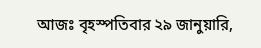আজঃ বৃহস্পতিবার ২৯ জানুয়ারি,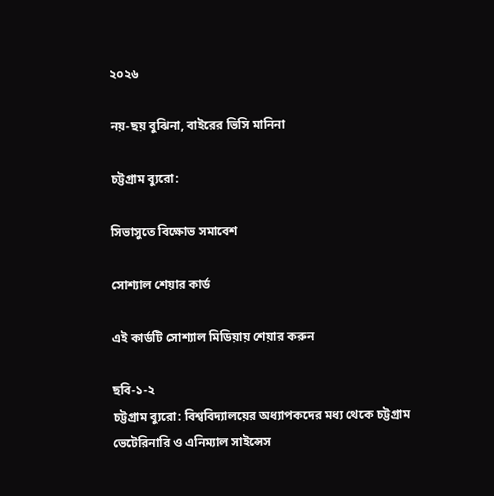২০২৬

নয়-ছয় বুঝিনা, বাইরের ভিসি মানিনা

চট্টগ্রাম ব্যুরো:

সিভাসুতে বিক্ষোভ সমাবেশ

সোশ্যাল শেয়ার কার্ড

এই কার্ডটি সোশ্যাল মিডিয়ায় শেয়ার করুন

ছবি-১-২
চট্টগ্রাম ব্যুরো: বিশ্ববিদ্যালয়ের অধ্যাপকদের মধ্য থেকে চট্টগ্রাম ভেটেরিনারি ও এনিম্যাল সাইন্সেস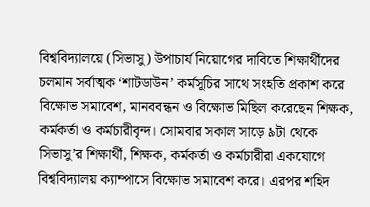বিশ্ববিদ্যালয়ে (সিভাসু) উপাচার্য নিয়োগের দাবিতে শিক্ষার্থীদের চলমান সর্বাত্মক ‘শাটডাউন’ কর্মসূচির সাথে সংহতি প্রকাশ করে বিক্ষোভ সমাবেশ, মানববন্ধন ও বিক্ষোভ মিছিল করেছেন শিক্ষক, কর্মকর্তা ও কর্মচারীবৃন্দ। সোমবার সকাল সাড়ে ৯টা থেকে সিভাসু’র শিক্ষার্থী, শিক্ষক, কর্মকর্তা ও কর্মচারীরা একযোগে বিশ্ববিদ্যালয় ক্যাম্পাসে বিক্ষোভ সমাবেশ করে। এরপর শহিদ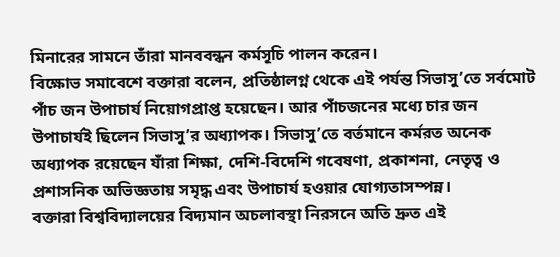মিনারের সামনে তাঁরা মানববন্ধন কর্মসূচি পালন করেন।
বিক্ষোভ সমাবেশে বক্তারা বলেন, প্রতিষ্ঠালগ্ন থেকে এই পর্যন্ত সিভাসু’তে সর্বমোট পাঁচ জন উপাচার্য নিয়োগপ্রাপ্ত হয়েছেন। আর পাঁচজনের মধ্যে চার জন উপাচার্যই ছিলেন সিভাসু’র অধ্যাপক। সিভাসু’তে বর্তমানে কর্মরত অনেক অধ্যাপক রয়েছেন যাঁরা শিক্ষা, দেশি-বিদেশি গবেষণা, প্রকাশনা, নেতৃত্ব ও প্রশাসনিক অভিজ্ঞতায় সমৃদ্ধ এবং উপাচার্য হওয়ার যোগ্যতাসম্পন্ন।
বক্তারা বিশ্ববিদ্যালয়ের বিদ্যমান অচলাবস্থা নিরসনে অতি দ্রুত এই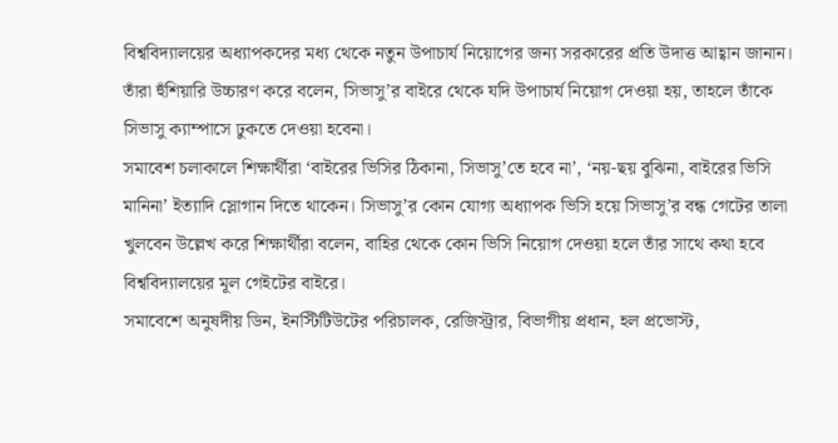বিশ্ববিদ্যালয়ের অধ্যাপকদের মধ্য থেকে নতুন উপাচার্য নিয়োগের জন্য সরকারের প্রতি উদাত্ত আহ্বান জানান। তাঁরা হুঁশিয়ারি উচ্চারণ করে বলেন, সিভাসু’র বাইরে থেকে যদি উপাচার্য নিয়োগ দেওয়া হয়, তাহলে তাঁকে সিভাসু ক্যাম্পাসে ঢুকতে দেওয়া হবেনা।
সমাবেশ চলাকালে শিক্ষার্থীরা ‘বাইরের ভিসির ঠিকানা, সিভাসু’তে হবে না’, ‘নয়-ছয় বুঝিনা, বাইরের ভিসি মানিনা’ ইত্যাদি স্লোগান দিতে থাকেন। সিভাসু’র কোন যোগ্য অধ্যাপক ভিসি হয়ে সিভাসু’র বন্ধ গেটের তালা খুলবেন উল্লেখ করে শিক্ষার্থীরা বলেন, বাহির থেকে কোন ভিসি নিয়োগ দেওয়া হলে তাঁর সাথে কথা হবে বিশ্ববিদ্যালয়ের মূল গেইটের বাইরে।
সমাবেশে অনুষদীয় ডিন, ইনস্টিটিউটের পরিচালক, রেজিস্ট্রার, বিভাগীয় প্রধান, হল প্রভোস্ট,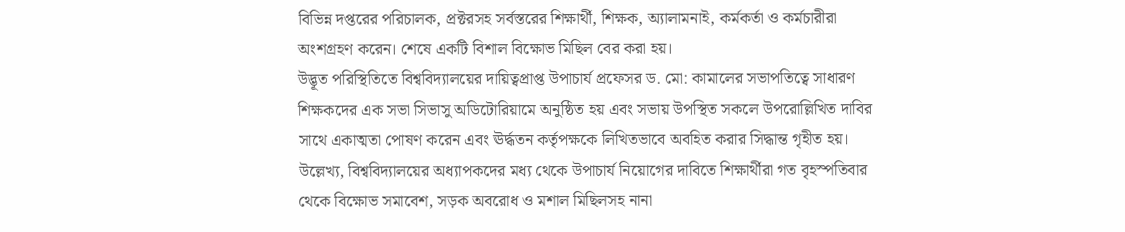বিভিন্ন দপ্তরের পরিচালক, প্রক্টরসহ সর্বস্তরের শিক্ষার্থী, শিক্ষক, অ্যালামনাই, কর্মকর্তা ও কর্মচারীরা অংশগ্রহণ করেন। শেষে একটি বিশাল বিক্ষোভ মিছিল বের করা হয়।
উদ্ভূত পরিস্থিতিতে বিশ্ববিদ্যালয়ের দায়িত্বপ্রাপ্ত উপাচার্য প্রফেসর ড. মো: কামালের সভাপতিত্বে সাধারণ শিক্ষকদের এক সভা সিভাসু অডিটোরিয়ামে অনুষ্ঠিত হয় এবং সভায় উপস্থিত সকলে উপরোল্লিখিত দাবির সাথে একাত্মতা পোষণ করেন এবং ঊর্দ্ধতন কর্তৃপক্ষকে লিখিতভাবে অবহিত করার সিদ্ধান্ত গৃহীত হয়।
উল্লেখ্য, বিশ্ববিদ্যালয়ের অধ্যাপকদের মধ্য থেকে উপাচার্য নিয়োগের দাবিতে শিক্ষার্থীরা গত বৃহস্পতিবার থেকে বিক্ষোভ সমাবেশ, সড়ক অবরোধ ও মশাল মিছিলসহ নানা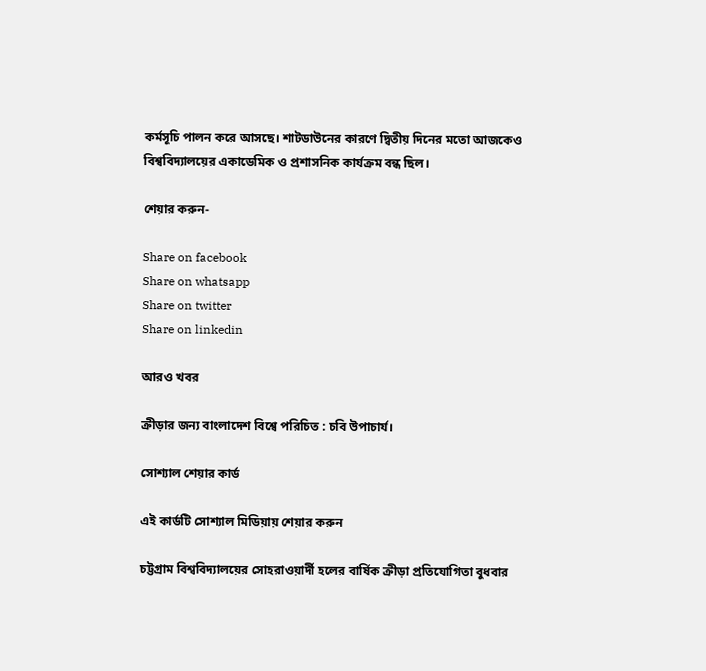কর্মসূচি পালন করে আসছে। শাটডাউনের কারণে দ্বিতীয় দিনের মতো আজকেও বিশ্ববিদ্যালয়ের একাডেমিক ও প্রশাসনিক কার্যক্রম বন্ধ ছিল।

শেয়ার করুন-

Share on facebook
Share on whatsapp
Share on twitter
Share on linkedin

আরও খবর

ক্রীড়ার জন্য বাংলাদেশ বিশ্বে পরিচিত : চবি উপাচার্য।

সোশ্যাল শেয়ার কার্ড

এই কার্ডটি সোশ্যাল মিডিয়ায় শেয়ার করুন

চট্টগ্রাম বিশ্ববিদ্যালয়ের সোহরাওয়ার্দী হলের বার্ষিক ক্রীড়া প্রতিযোগিতা বুধবার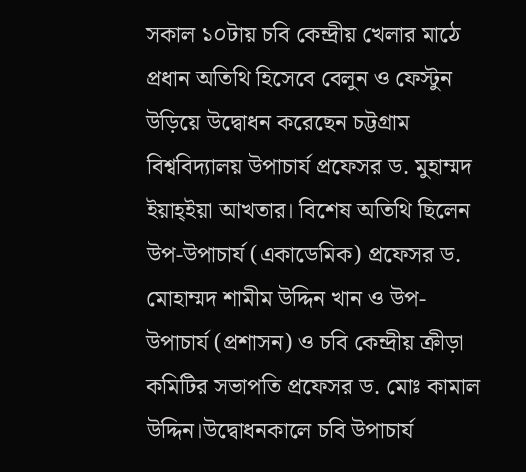সকাল ১০টায় চবি কেন্দ্রীয় খেলার মাঠে প্রধান অতিথি হিসেবে বেলুন ও ফেস্টুন উড়িয়ে উদ্বোধন করেছেন চট্টগ্রাম বিশ্ববিদ্যালয় উপাচার্য প্রফেসর ড. মুহাম্মদ ইয়াহ্ইয়া আখতার। বিশেষ অতিথি ছিলেন উপ-উপাচার্য (একাডেমিক) প্রফেসর ড. মোহাম্মদ শামীম উদ্দিন খান ও উপ-উপাচার্য (প্রশাসন) ও চবি কেন্দ্রীয় ক্রীড়া কমিটির সভাপতি প্রফেসর ড. মোঃ কামাল উদ্দিন।উদ্বোধনকালে চবি উপাচার্য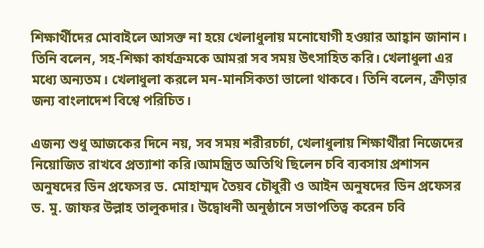শিক্ষার্থীদের মোবাইলে আসক্ত না হয়ে খেলাধুলায় মনোযোগী হওয়ার আহ্বান জানান। তিনি বলেন, সহ-শিক্ষা কার্যক্রমকে আমরা সব সময় উৎসাহিত করি। খেলাধুলা এর মধ্যে অন্যতম। খেলাধুলা করলে মন-মানসিকতা ভালো থাকবে। তিনি বলেন, ক্রীড়ার জন্য বাংলাদেশ বিশ্বে পরিচিত।

এজন্য শুধু আজকের দিনে নয়, সব সময় শরীরচর্চা, খেলাধুলায় শিক্ষার্থীরা নিজেদের নিয়োজিত রাখবে প্রত্যাশা করি।আমন্ত্রিত অতিথি ছিলেন চবি ব্যবসায় প্রশাসন অনুষদের ডিন প্রফেসর ড. মোহাম্মদ তৈয়ব চৌধুরী ও আইন অনুষদের ডিন প্রফেসর ড. মু. জাফর উল্লাহ তালুকদার। উদ্বোধনী অনুষ্ঠানে সভাপতিত্ব করেন চবি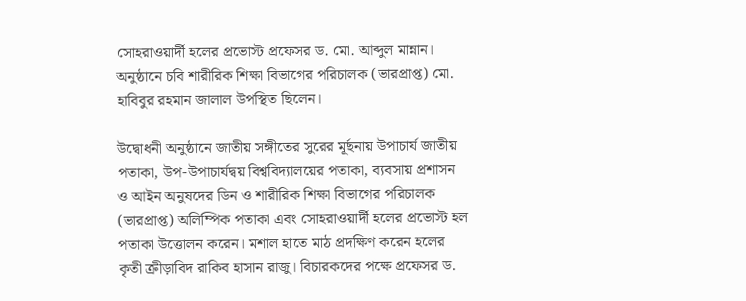সোহরাওয়ার্দী হলের প্রভোস্ট প্রফেসর ড. মো. আব্দুল মান্নান। অনুষ্ঠানে চবি শারীরিক শিক্ষা বিভাগের পরিচালক (ভারপ্রাপ্ত) মো. হাবিবুর রহমান জালাল উপস্থিত ছিলেন।

উদ্বোধনী অনুষ্ঠানে জাতীয় সঙ্গীতের সুরের মূর্ছনায় উপাচার্য জাতীয় পতাকা, উপ-উপাচার্যদ্বয় বিশ্ববিদ্যালয়ের পতাকা, ব্যবসায় প্রশাসন ও আইন অনুষদের ডিন ও শারীরিক শিক্ষা বিভাগের পরিচালক (ভারপ্রাপ্ত) অলিম্পিক পতাকা এবং সোহরাওয়ার্দী হলের প্রভোস্ট হল পতাকা উত্তোলন করেন। মশাল হাতে মাঠ প্রদক্ষিণ করেন হলের কৃতী ক্রীড়াবিদ রাকিব হাসান রাজু। বিচারকদের পক্ষে প্রফেসর ড.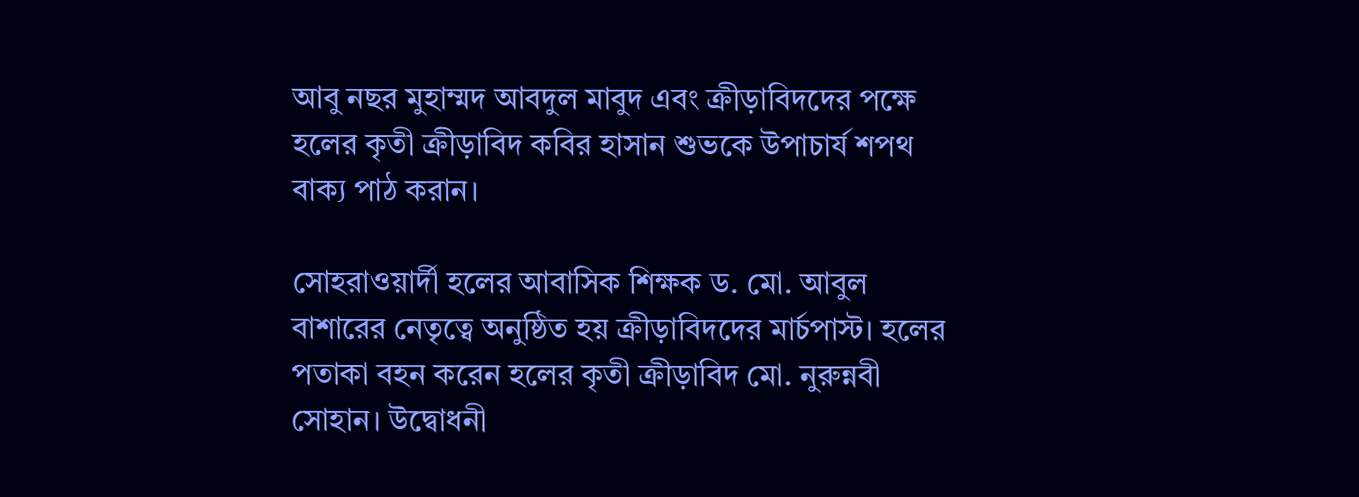আবু নছর মুহাম্মদ আবদুল মাবুদ এবং ক্রীড়াবিদদের পক্ষে হলের কৃতী ক্রীড়াবিদ কবির হাসান শুভকে উপাচার্য শপথ বাক্য পাঠ করান।

সোহরাওয়ার্দী হলের আবাসিক শিক্ষক ড. মো. আবুল বাশারের নেতৃত্বে অনুষ্ঠিত হয় ক্রীড়াবিদদের মার্চপাস্ট। হলের পতাকা বহন করেন হলের কৃতী ক্রীড়াবিদ মো. নুরুন্নবী সোহান। উদ্বোধনী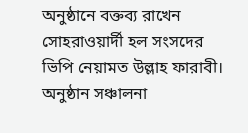অনুষ্ঠানে বক্তব্য রাখেন সোহরাওয়ার্দী হল সংসদের ভিপি নেয়ামত উল্লাহ ফারাবী। অনুষ্ঠান সঞ্চালনা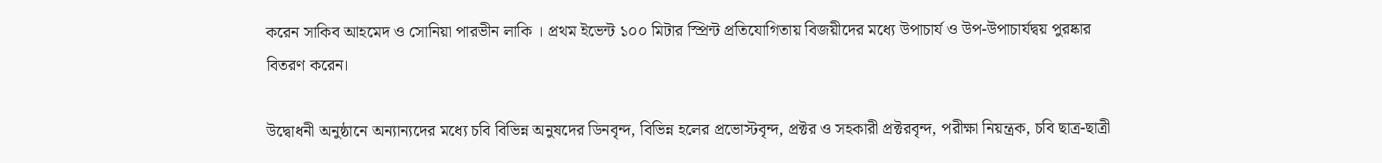করেন সাকিব আহমেদ ও সোনিয়া পারভীন লাকি । প্রথম ইভেন্ট ১০০ মিটার স্প্রিন্ট প্রতিযোগিতায় বিজয়ীদের মধ্যে উপাচার্য ও উপ-উপাচার্যদ্বয় পুরষ্কার বিতরণ করেন।

উদ্বোধনী অনুষ্ঠানে অন্যান্যদের মধ্যে চবি বিভিন্ন অনুষদের ডিনবৃন্দ, বিভিন্ন হলের প্রভোস্টবৃন্দ, প্রক্টর ও সহকারী প্রক্টরবৃন্দ, পরীক্ষা নিয়ন্ত্রক, চবি ছাত্র-ছাত্রী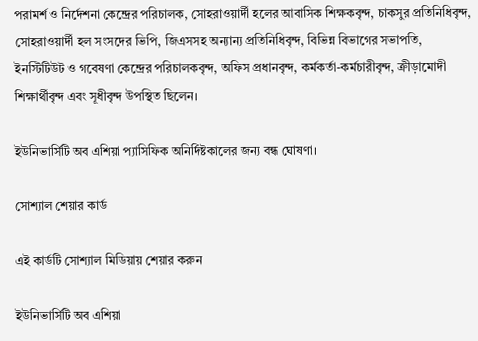পরামর্শ ও নির্দেশনা কেন্দ্রের পরিচালক, সোহরাওয়ার্দী হলের আবাসিক শিক্ষকবৃন্দ, চাকসুর প্রতিনিধিবৃন্দ, সোহরাওয়ার্দী হল সংসদের ভিপি, জিএসসহ অন্যান্য প্রতিনিধিবৃন্দ, বিভিন্ন বিভাগের সভাপতি, ইনস্টিটিউট ও গবেষণা কেন্দ্রের পরিচালকবৃন্দ, অফিস প্রধানবৃন্দ, কর্মকর্তা-কর্মচারীবৃন্দ, ক্রীড়ামোদী শিক্ষার্থীবৃন্দ এবং সূধীবৃন্দ উপস্থিত ছিলেন।

ইউনিভার্সিটি অব এশিয়া প্যাসিফিক অনির্দিষ্টকালের জন্য বন্ধ ঘোষণা।

সোশ্যাল শেয়ার কার্ড

এই কার্ডটি সোশ্যাল মিডিয়ায় শেয়ার করুন

ইউনিভার্সিটি অব এশিয়া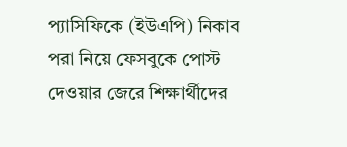প্যাসিফিকে (ইউএপি) নিকাব পরা নিয়ে ফেসবুকে পোস্ট দেওয়ার জেরে শিক্ষার্থীদের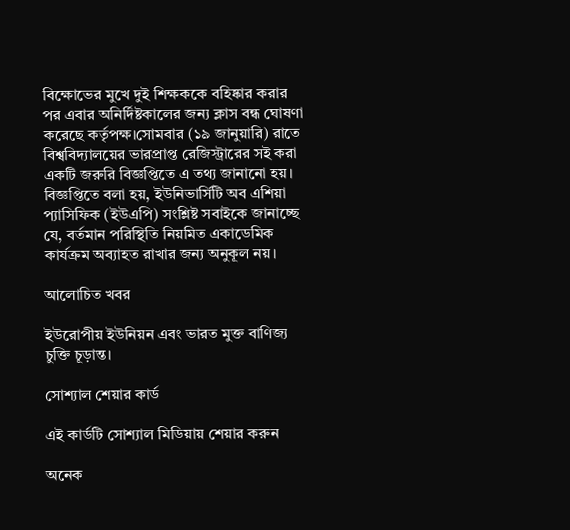বিক্ষোভের মুখে দুই শিক্ষককে বহিষ্কার করার পর এবার অনির্দিষ্টকালের জন্য ক্লাস বন্ধ ঘোষণা করেছে কর্তৃপক্ষ।সোমবার (১৯ জানুয়ারি) রাতে বিশ্ববিদ্যালয়ের ভারপ্রাপ্ত রেজিস্ট্রারের সই করা একটি জরুরি বিজ্ঞপ্তিতে এ তথ্য জানানো হয়। বিজ্ঞপ্তিতে বলা হয়, ইউনিভার্সিটি অব এশিয়া প্যাসিফিক (ইউএপি) সংশ্লিষ্ট সবাইকে জানাচ্ছে যে, বর্তমান পরিস্থিতি নিয়মিত একাডেমিক কার্যক্রম অব্যাহত রাখার জন্য অনুকূল নয়।

আলোচিত খবর

ইউরোপীয় ইউনিয়ন এবং ভারত মুক্ত বাণিজ্য চুক্তি চূড়ান্ত।

সোশ্যাল শেয়ার কার্ড

এই কার্ডটি সোশ্যাল মিডিয়ায় শেয়ার করুন

অনেক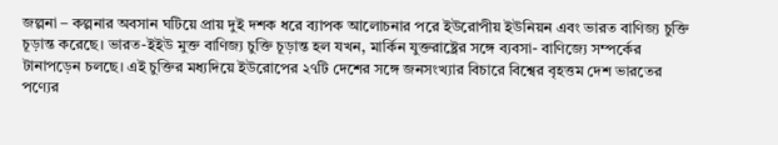জল্পনা – কল্পনার অবসান ঘটিয়ে প্রায় দুই দশক ধরে ব্যাপক আলোচনার পরে ইউরোপীয় ইউনিয়ন এবং ভারত বাণিজ্য চুক্তি চূড়ান্ত করেছে। ভারত-ইইউ মুক্ত বাণিজ্য চুক্তি চূড়ান্ত হল যখন, মার্কিন যুক্তরাষ্ট্রের সঙ্গে ব্যবসা- বাণিজ্যে সম্পর্কের টানাপড়েন চলছে। এই চুক্তির মধ্যদিয়ে ইউরোপের ২৭টি দেশের সঙ্গে জনসংখ্যার বিচারে বিশ্বের বৃহত্তম দেশ ভারতের পণ্যের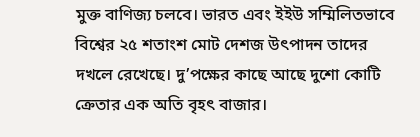মুক্ত বাণিজ্য চলবে। ভারত এবং ইইউ সম্মিলিতভাবে বিশ্বের ২৫ শতাংশ মোট দেশজ উৎপাদন তাদের দখলে রেখেছে। দু’পক্ষের কাছে আছে দুশো কোটি ক্রেতার এক অতি বৃহৎ বাজার।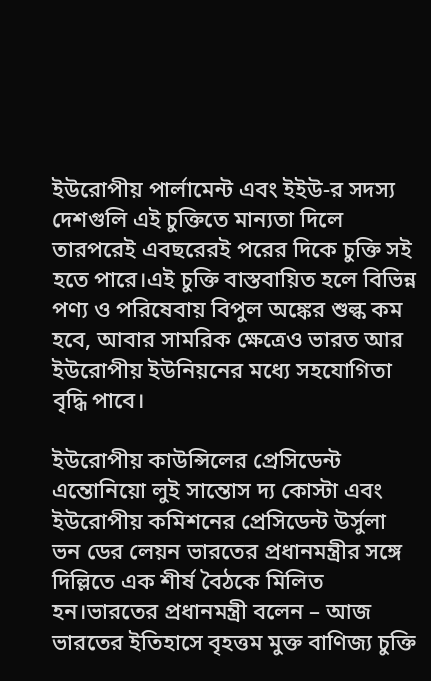ইউরোপীয় পার্লামেন্ট এবং ইইউ-র সদস্য দেশগুলি এই চুক্তিতে মান্যতা দিলে তারপরেই এবছরেরই পরের দিকে চুক্তি সই হতে পারে।এই চুক্তি বাস্তবায়িত হলে বিভিন্ন পণ্য ও পরিষেবায় বিপুল অঙ্কের শুল্ক কম হবে, আবার সামরিক ক্ষেত্রেও ভারত আর ইউরোপীয় ইউনিয়নের মধ্যে সহযোগিতা বৃদ্ধি পাবে।

ইউরোপীয় কাউন্সিলের প্রেসিডেন্ট এন্তোনিয়ো লুই সান্তোস দ্য কোস্টা এবং ইউরোপীয় কমিশনের প্রেসিডেন্ট উর্সুলা ভন ডের লেয়ন ভারতের প্রধানমন্ত্রীর সঙ্গে দিল্লিতে এক শীর্ষ বৈঠকে মিলিত হন।ভারতের প্রধানমন্ত্রী বলেন – আজ ভারতের ইতিহাসে বৃহত্তম মুক্ত বাণিজ্য চুক্তি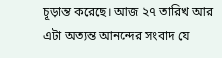চূড়ান্ত করেছে। আজ ২৭ তারিখ আর এটা অত্যন্ত আনন্দের সংবাদ যে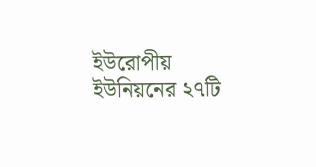ইউরোপীয় ইউনিয়নের ২৭টি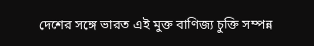দেশের সঙ্গে ভারত এই মুক্ত বাণিজ্য চুক্তি সম্পন্ন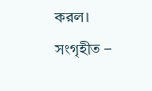করল।
সংগৃহীত –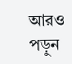আরও পড়ুন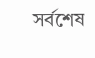সর্বশেষ